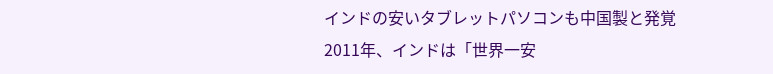インドの安いタブレットパソコンも中国製と発覚
2011年、インドは「世界一安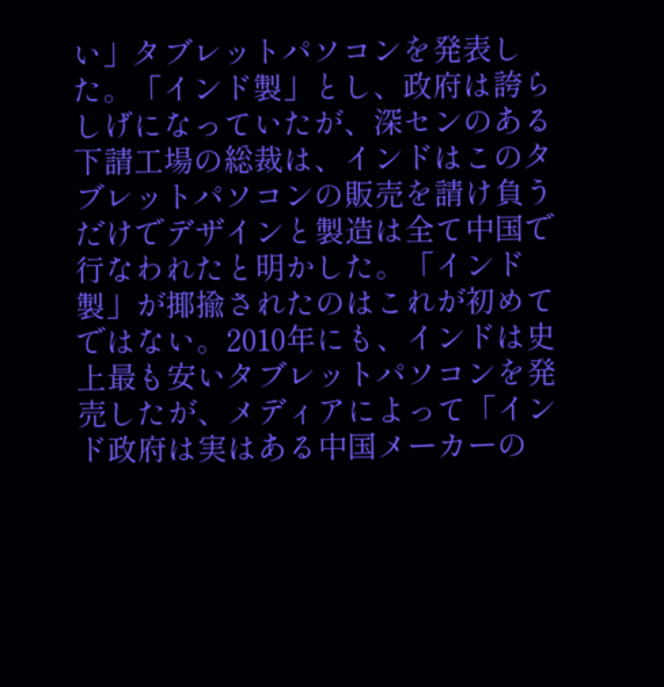い」タブレットパソコンを発表した。「インド製」とし、政府は誇らしげになっていたが、深センのある下請工場の総裁は、インドはこのタブレットパソコンの販売を請け負うだけでデザインと製造は全て中国で行なわれたと明かした。「インド製」が揶揄されたのはこれが初めてではない。2010年にも、インドは史上最も安いタブレットパソコンを発売したが、メディアによって「インド政府は実はある中国メーカーの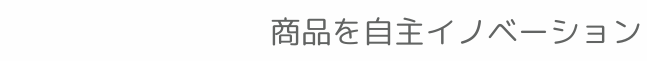商品を自主イノベーション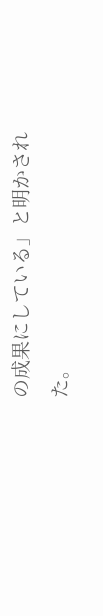の成果にしている」と明かされた。